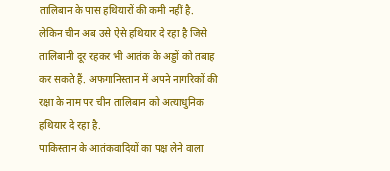तालिबान के पास हथियारों की कमी नहीं है. लेकिन चीन अब उसे ऐसे हथियार दे रहा है जिसे तालिबानी दूर रहकर भी आतंक के अड्डों को तबाह कर सकते हैं. अफगानिस्तान में अपने नागरिकों की रक्षा के नाम पर चीन तालिबान को अत्याधुनिक हथियार दे रहा है.
पाकिस्तान के आतंकवादियों का पक्ष लेने वाला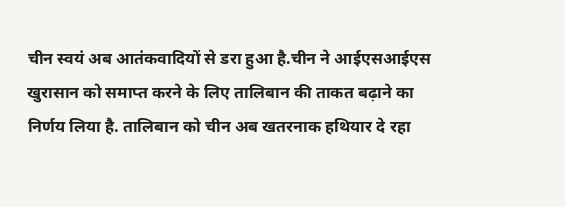चीन स्वयं अब आतंकवादियों से डरा हुआ है.चीन ने आईएसआईएस खुरासान को समाप्त करने के लिए तालिबान की ताकत बढ़ाने का निर्णय लिया है. तालिबान को चीन अब खतरनाक हथियार दे रहा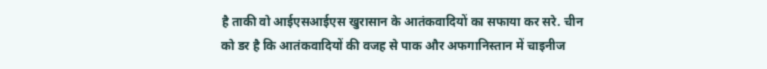है ताकी वो आईएसआईएस खुरासान के आतंकवादियों का सफाया कर सरे. चीन को डर है कि आतंकवादियों की वजह से पाक और अफगानिस्तान में चाइनीज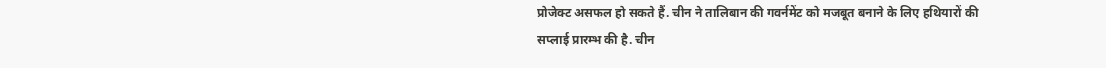प्रोजेक्ट असफल हो सकते हैं. चीन ने तालिबान की गवर्नमेंट को मजबूत बनाने के लिए हथियारों की सप्लाई प्रारम्भ की है. चीन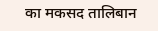का मकसद तालिबान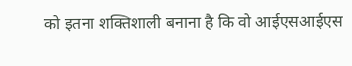को इतना शक्तिशाली बनाना है कि वो आईएसआईएस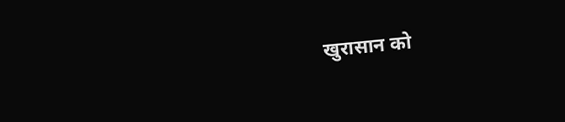खुरासान को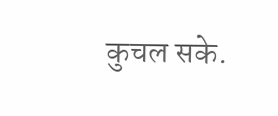कुचल सके.